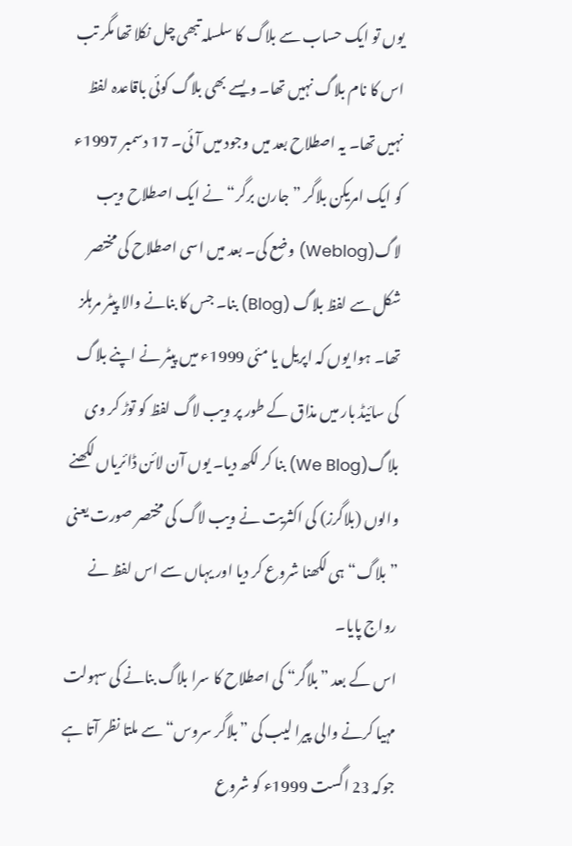یوں تو ایک حساب سے بلاگ کا سلسلہ تبھی چل نکلا تھا مگر تب اس کا نام بلاگ نہیں تھا۔ ویسے بھی بلاگ کوئی باقاعدہ لفظ نہیں تھا۔ یہ اصطلاح بعد میں وجود میں آئی۔ 17 دسمبر 1997ء کو ایک امریکن بلاگر ”جارن برگر“ نے ایک اصطلاح ویب لاگ(Weblog) وضع کی۔ بعد میں اسی اصطلاح کی مختصر شکل سے لفظ بلاگ (Blog) بنا۔ جس کا بنانے والا پیٹر مرہلز تھا۔ ہوا یوں کہ اپریل یا مئی 1999ء میں پیٹر نے اپنے بلاگ کی سائیڈ بار میں مذاق کے طور پر ویب لاگ لفظ کو توڑ کر وی بلاگ(We Blog) بنا کر لکھ دیا۔ یوں آن لائن ڈائریاں لکھنے والوں (بلاگرز) کی اکثریت نے ویب لاگ کی مختصر صورت یعنی ”بلاگ“ ہی لکھنا شروع کر دیا اور یہاں سے اس لفظ نے رواج پایا۔
اس کے بعد ”بلاگر“ کی اصطلاح کا سرا بلاگ بنانے کی سہولت مہیا کرنے والی پیرا لیب کی ”بلاگر سروس“ سے ملتا نظر آتا ہے جوکہ 23 اگست 1999ء کو شروع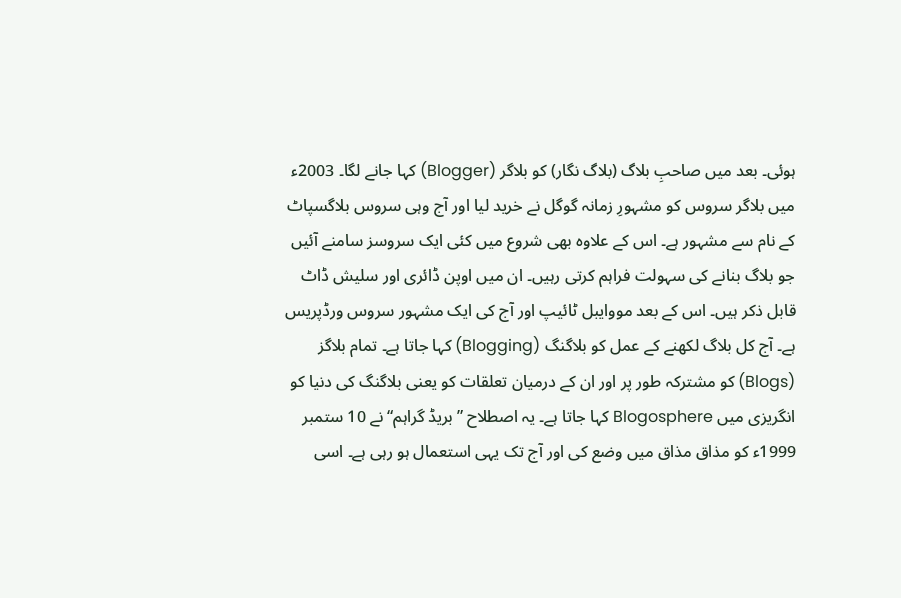ہوئی۔ بعد میں صاحبِ بلاگ (بلاگ نگار) کو بلاگر (Blogger) کہا جانے لگا۔ 2003ء میں بلاگر سروس کو مشہورِ زمانہ گوگل نے خرید لیا اور آج وہی سروس بلاگسپاٹ کے نام سے مشہور ہے۔ اس کے علاوہ بھی شروع میں کئی ایک سروسز سامنے آئیں جو بلاگ بنانے کی سہولت فراہم کرتی رہیں۔ ان میں اوپن ڈائری اور سلیش ڈاٹ قابل ذکر ہیں۔ اس کے بعد مووایبل ٹائیپ اور آج کی ایک مشہور سروس ورڈپریس ہے۔ آج کل بلاگ لکھنے کے عمل کو بلاگنگ (Blogging) کہا جاتا ہے۔ تمام بلاگز (Blogs) کو مشترکہ طور پر اور ان کے درمیان تعلقات کو یعنی بلاگنگ کی دنیا کو انگریزی میں Blogosphere کہا جاتا ہے۔ یہ اصطلاح ”بریڈ گراہم“ نے 10 ستمبر 1999ء کو مذاق مذاق میں وضع کی اور آج تک یہی استعمال ہو رہی ہے۔ اسی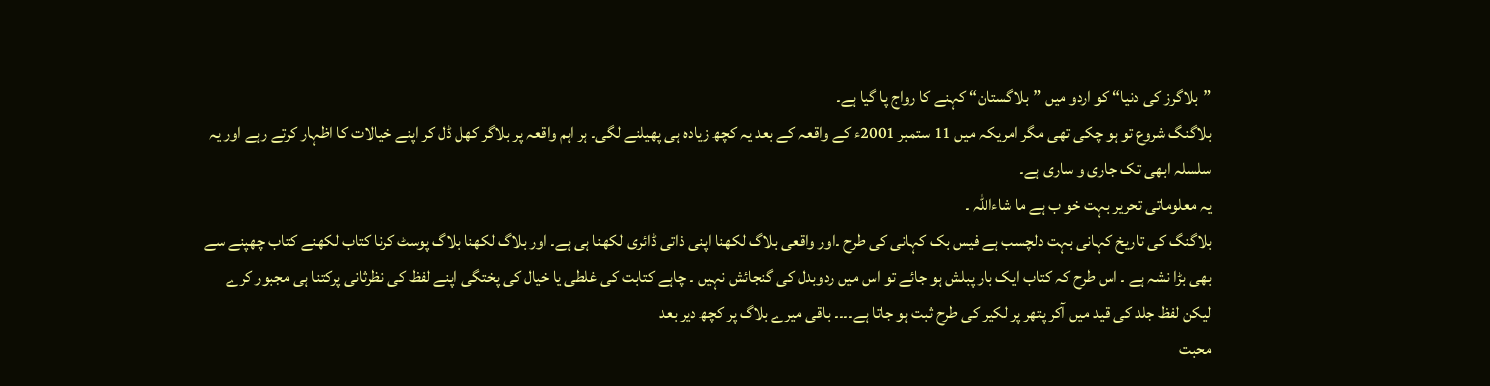”بلاگرز کی دنیا“ کو اردو میں ”بلاگستان“ کہنے کا رواج پا گیا ہے۔
بلاگنگ شروع تو ہو چکی تھی مگر امریکہ میں 11 ستمبر 2001ء کے واقعہ کے بعد یہ کچھ زیادہ ہی پھیلنے لگی۔ ہر اہم واقعہ پر بلاگر کھل ڈل کر اپنے خیالات کا اظہار کرتے رہے اور یہ سلسلہ ابھی تک جاری و ساری ہے۔
یہ معلوماتی تحریر بہت خو ب ہے ما شاءاللہ ۔
بلاگنگ کی تاریخ کہانی بہت دلچسب ہے فیس بک کہانی کی طرح ۔اور واقعی بلاگ لکھنا اپنی ذاتی ڈائری لکھنا ہی ہے۔ اور بلاگ لکھنا بلاگ پوسٹ کرنا کتاب لکھنے کتاب چھپنے سے بھی بڑا نشہ ہے ۔ اس طرح کہ کتاب ایک بار پبلش ہو جائے تو اس میں ردوبدل کی گنجائش نہیں ۔ چاہے کتابت کی غلطی یا خیال کی پختگی اپنے لفظ کی نظرثانی پرکتنا ہی مجبور کرے لیکن لفظ جلد کی قید میں آکر پتھر پر لکیر کی طرح ثبت ہو جاتا ہے۔۔۔۔ باقی میرے بلاگ پر کچھ دیر بعد
محبت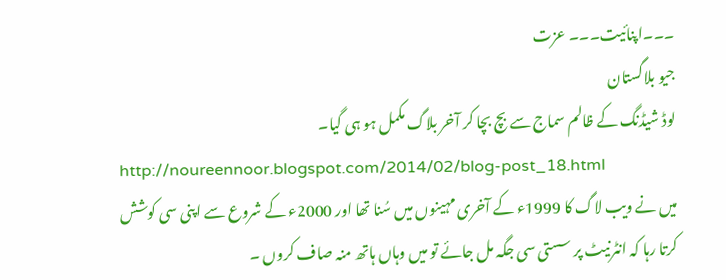۔۔۔اپنائیت۔۔۔ عزت
جیو بلاگستان
لوڈ شیڈنگ کے ظالم سماج سے بچ بچا کر آخر بلاگ مکمل ہو ہی گیا۔
http://noureennoor.blogspot.com/2014/02/blog-post_18.html
میں نے ویب لاگ کا 1999ء کے آخری مہینوں میں سُنا تھا اور 2000ء کے شروع سے اپنی سی کوشش کرتا رہا کہ انٹرنیٹ پر سستی سی جگہ مل جائے تو میں وہاں ہاتھ منہ صاف کروں ۔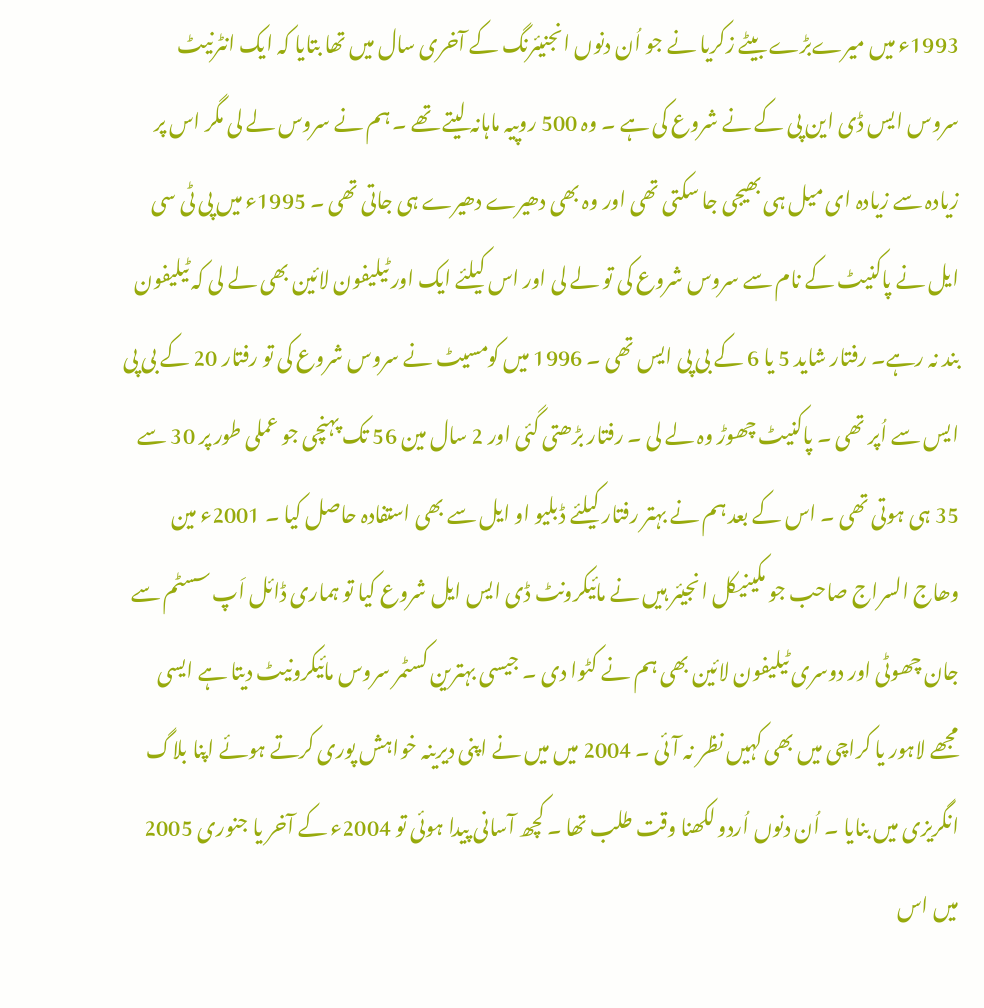1993ء میں میرےبڑے بیٹے زکریا نے جو اُن دنوں انجنیئرنگ کے آخری سال میں تھا بتایا کہ ایک انٹرنیٹ سروس ایس ڈی این پی کے نے شروع کی ہے ۔ وہ 500 روپیہ ماہانہ لیتے تھے ۔ ہم نے سروس لے لی مگر اس پر زیادہ سے زیادہ ای میل ہی بھیجی جا سکتی تھی اور وہ بھی دھیرے دھیرے ہی جاتی تھی ۔ 1995ء میں پی ٹی سی ایل نے پاکنیٹ کے نام سے سروس شروع کی تو لے لی اور اس کیلئے ایک اور ٹیلیفون لائین بھی لے لی کہ ٹیلیفون بند نہ رہے۔ رفتار شاید 5 یا 6 کے بی پی ایس تھی ۔ 1996 میں کومسیٹ نے سروس شروع کی تو رفتار 20 کے بی پی ایس سے اُپر تھی ۔ پاکنیٹ چھوڑ وہ لے لی ۔ رفتار بڑھتی گئی اور 2 سال مین 56 تک پہنچی جو عملی طور پر 30 سے 35 ہی ہوتی تھی ۔ اس کے بعد ہم نے بہتر رفتار کیلئے ڈبلیو او ایل سے بھی استفادہ حاصل کیا ۔ 2001ء مین وھاج السراج صاحب جو مکینیکل انجیئر ہیں نے مائیکرونٹ ڈی ایس ایل شروع کیا تو ہماری ڈائل اَپ سسٹم سے جان چھوٹی اور دوسری ٹیلیفون لائین بھی ہم نے کٹوا دی ۔ جیسی بہترین کسٹمر سروس مائیکرونیٹ دیتا ہے ایسی مجھے لاہور یا کراچی میں بھی کہیں نظر نہ آئی ۔ 2004 میں میں نے اپنی دیرینہ خواہش پوری کرتے ہوئے اپنا بلاگ انگریزی میں بنایا ۔ اُن دنوں اُردو لکھنا وقت طلب تھا ۔ کچھ آسانی پیدا ہوئی تو 2004ء کے آخر یا جنوری 2005 میں اس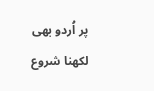پر اُردو بھی لکھنا شروع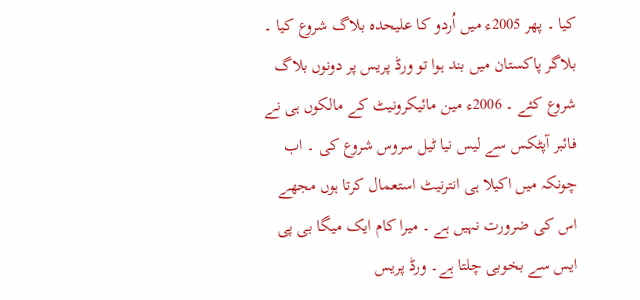کیا ۔ پھر 2005ء میں اُردو کا علیحدہ بلاگ شروع کیا ۔ بلاگر پاکستان میں بند ہوا تو ورڈ پریس پر دونوں بلاگ شروع کئے ۔ 2006ء مین مائیکرونیٹ کے مالکوں ہی نے فائبر آپٹکس سے لیس نیا ٹیل سروس شروع کی ۔ اب چونکہ میں اکیلا ہی انترنیٹ استعمال کرتا ہوں مجھے اس کی ضرورت نہیں ہے ۔ میرا کام ایک میگا بی پی ایس سے بخوبی چلتا ہے۔ ورڈ پریس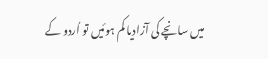میں سانچے کی آزادیا کم ہوئیں تو اُردو کے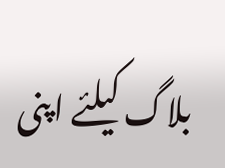بلاگ کیلئے اپنی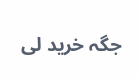جگہ خرید لی